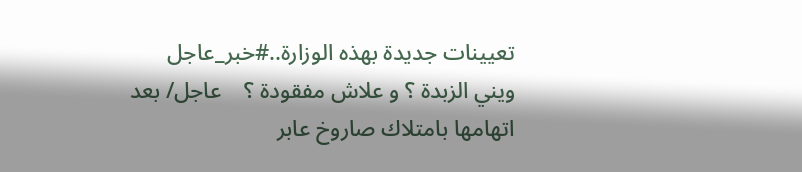تعيينات جديدة بهذه الوزارة..#خبر_عاجل    ويني الزبدة ؟ و علاش مفقودة ؟    عاجل/ بعد اتهامها بامتلاك صاروخ عابر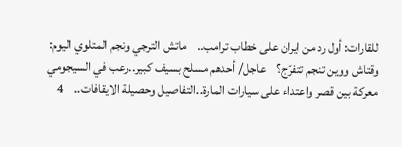للقارات: أول رد من ايران على خطاب ترامب..    ماتش الترجي ونجم المتلوي اليوم: وقتاش ووين تنجم تتفرّج؟    عاجل/ أحدهم مسلح بسيف كبير..رعب في السيجومي معركة بين قصر واعتداء على سيارات المارة..التفاصيل وحصيلة الايقافات..    4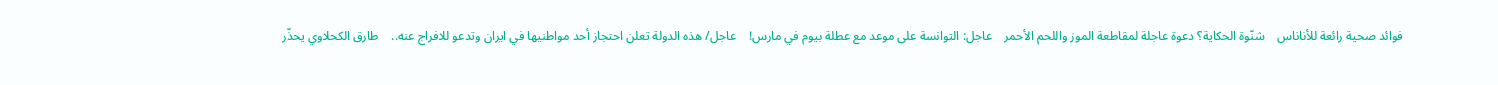فوائد صحية رائعة للأناناس    شنّوة الحكاية؟ دعوة عاجلة لمقاطعة الموز واللحم الأحمر    عاجل: التوانسة على موعد مع عطلة بيوم في مارس!    عاجل/ هذه الدولة تعلن احتجاز أحد مواطنيها في ايران وتدعو للافراج عنه..    طارق الكحلاوي يحذّر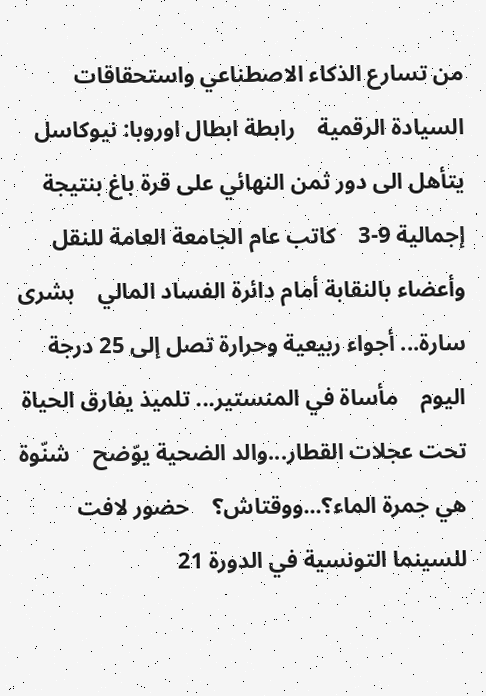من تسارع الذكاء الاصطناعي واستحقاقات السيادة الرقمية    رابطة ابطال اوروبا: نيوكاسل يتأهل الى دور ثمن النهائي على قرة باغ بنتيجة إجمالية 9-3    كاتب عام الجامعة العامة للنقل وأعضاء بالنقابة أمام دائرة الفساد المالي    بشرى سارة... أجواء ربيعية وحرارة تصل إلى 25 درجة اليوم    مأساة في المنستير... تلميذ يفارق الحياة تحت عجلات القطار...والد الضحية يوّضح    شنّوة هي جمرة الماء؟...ووقتاش؟    حضور لافت للسينما التونسية في الدورة 21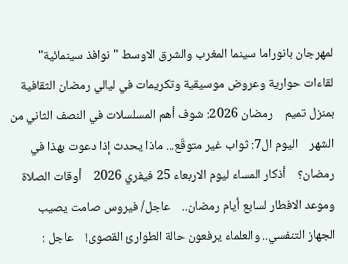لمهرجان بانوراما سينما المغرب والشرق الاوسط "نوافذ سينمائية"    لقاءات حوارية وعروض موسيقية وتكريمات في ليالي رمضان الثقافية بمنزل تميم    رمضان 2026: شوف أهم المسلسلات في النصف الثاني من الشهر    اليوم ال7: ثواب غير متوقّع... ماذا يحدث إذا دعوت بهذا في رمضان؟    أذكار المساء ليوم الاربعاء 25 فيفري 2026    أوقات الصلاة وموعد الافطار لسابع أيام رمضان..    عاجل/ فيروس صامت يصيب الجهاز التنفسي.. والعلماء يرفعون حالة الطوارئ القصوى!    عاجل :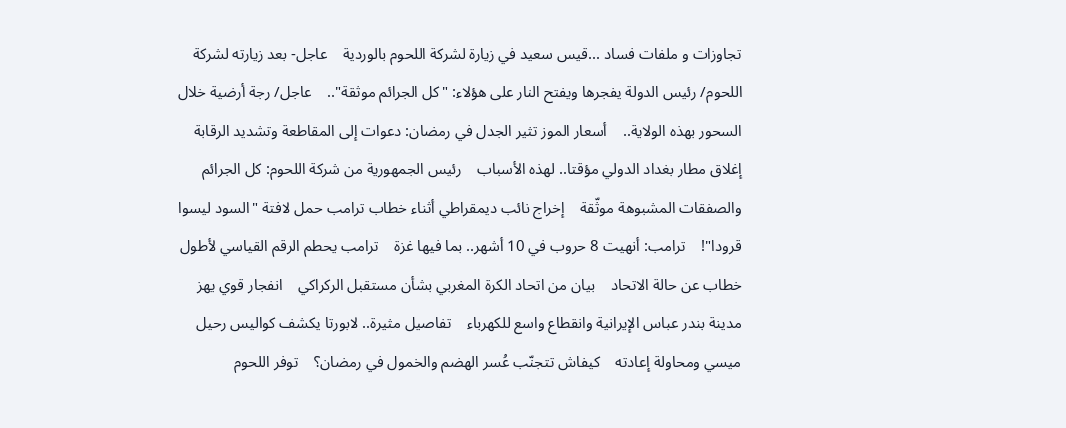تجاوزات و ملفات فساد ...قيس سعيد في زيارة لشركة اللحوم بالوردية    عاجل- بعد زيارته لشركة اللحوم/ رئيس الدولة يفجرها ويفتح النار على هؤلاء: "كل الجرائم موثقة"..    عاجل/ رجة أرضية خلال السحور بهذه الولاية..    أسعار الموز تثير الجدل في رمضان: دعوات إلى المقاطعة وتشديد الرقابة    إغلاق مطار بغداد الدولي مؤقتا.. لهذه الأسباب    رئيس الجمهورية من شركة اللحوم: كل الجرائم والصفقات المشبوهة موثّقة    إخراج نائب ديمقراطي أثناء خطاب ترامب حمل لافتة "السود ليسوا قرودا"!    ترامب: أنهيت 8 حروب في 10 أشهر.. بما فيها غزة    ترامب يحطم الرقم القياسي لأطول خطاب عن حالة الاتحاد    بيان من اتحاد الكرة المغربي بشأن مستقبل الركراكي    انفجار قوي يهز مدينة بندر عباس الإيرانية وانقطاع واسع للكهرباء    تفاصيل مثيرة.. لابورتا يكشف كواليس رحيل ميسي ومحاولة إعادته    كيفاش تتجنّب عُسر الهضم والخمول في رمضان؟    توفر اللحوم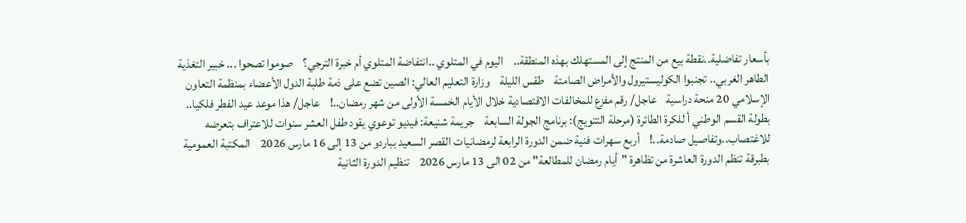بأسعار تفاضلية..نقطة بيع من المنتج إلى المستهلك بهذه المنطقة..    اليوم في المتلوي ..انتفاضة المتلوي أم خبرة الترجي؟    صوموا تصحوا ... خبير التغذية الطاهر الغربي.. تجنبوا الكوليستيرول والأمراض الصامتة    طقس الليلة    وزارة التعليم العالي: الصين تضع على ذمة طلبة الدول الأعضاء بمنظمة التعاون الإسلامي 20 منحة دراسية    عاجل/ رقم مفزع للمخالفات الاقتصادية خلال الأيام الخمسة الأولى من شهر رمضان..!    عاجل/ هذا موعد عيد الفطر فلكيا..    بطولة القسم الوطني أ للكرة الطائرة (مرحلة التتويج): برنامج الجولة السابعة    جريمة شنيعة: فيديو توعوي يقود طفل العشر سنوات للاعتراف بتعرضه للاغتصاب..وتفاصيل صادمة..!    أربع سهرات فنية ضمن الدورة الرابعة لرمضانيات القصر السعيد بباردو من 13 إلى 16 مارس 2026    المكتبة العمومية بطبرقة تنظم الدورة العاشرة من تظاهرة "أيام رمضان للمطالعة" من 02 الى 13 مارس 2026    تنظيم الدورة الثانية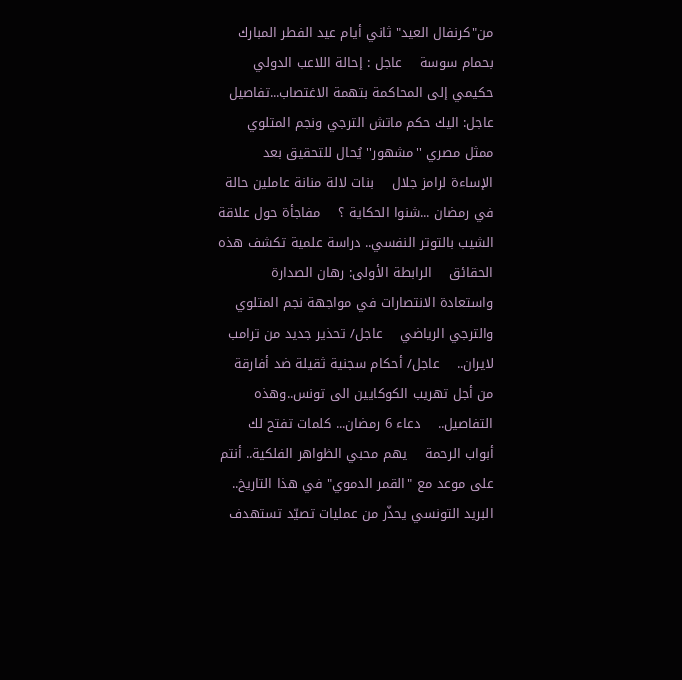من"كرنفال العيد" ثاني أيام عيد الفطر المبارك بحمام سوسة    عاجل : إحالة اللاعب الدولي حكيمي إلى المحاكمة بتهمة الاغتصاب...تفاصيل    عاجل: اليك حكم ماتش الترجي ونجم المتلوي    ممثل مصري ''مشهور'' يُحال للتحقيق بعد الإساءة لرامز جلال    بنات لالة منانة عاملين حالة في رمضان ...شنوا الحكاية ؟    مفاجأة حول علاقة الشيب بالتوتر النفسي.. دراسة علمية تكشف هذه الحقائق    الرابطة الأولى: رهان الصدارة واستعادة الانتصارات في مواجهة نجم المتلوي والترجي الرياضي    عاجل/ تحذير جديد من ترامب لايران..    عاجل/ أحكام سجنية ثقيلة ضد أفارقة من أجل تهريب الكوكايين الى تونس..وهذه التفاصيل..    دعاء 6 رمضان... كلمات تفتح لك أبواب الرحمة    يهم محبي الظواهر الفلكية.. أنتم على موعد مع "القمر الدموي" في هذا التاريخ..    البريد التونسي يحذّر من عمليات تصيّد تستهدف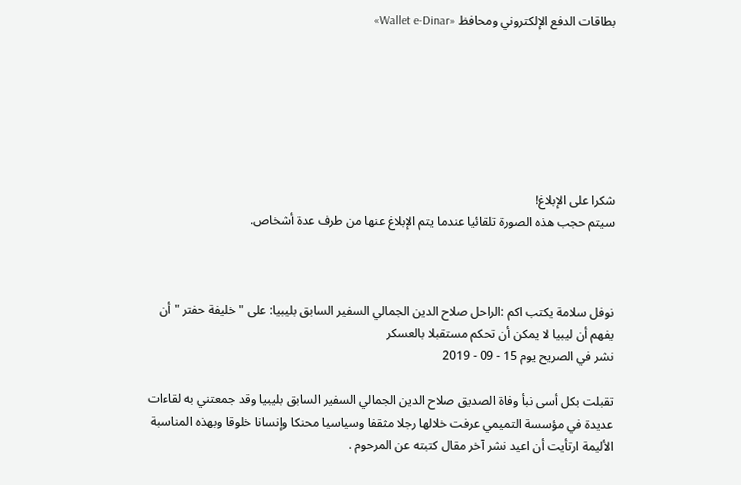بطاقات الدفع الإلكتروني ومحافظ «Wallet e-Dinar»







شكرا على الإبلاغ!
سيتم حجب هذه الصورة تلقائيا عندما يتم الإبلاغ عنها من طرف عدة أشخاص.



نوفل سلامة يكتب اكم :الراحل صلاح الدين الجمالي السفير السابق بليبيا: على " خليفة حفتر " أن يفهم أن ليبيا لا يمكن أن تحكم مستقبلا بالعسكر
نشر في الصريح يوم 15 - 09 - 2019

تقبلت بكل أسى نبأ وفاة الصديق صلاح الدين الجمالي السفير السابق بليبيا وقد جمعتني به لقاءات عديدة في مؤسسة التميمي عرفت خلالها رجلا مثقفا وسياسيا محنكا وإنسانا خلوقا وبهذه المناسبة الأليمة ارتأيت أن اعيد نشر آخر مقال كتبته عن المرحوم .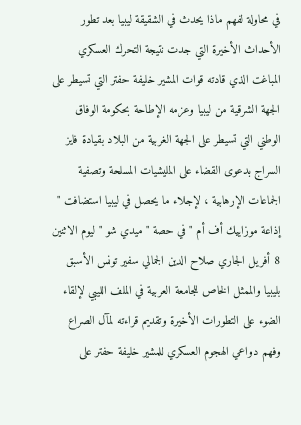في محاولة لفهم ماذا يحدث في الشقيقة ليبيا بعد تطور الأحداث الأخيرة التي جدت نتيجة التحرك العسكري المباغت الذي قادته قوات المشير خليفة حفتر التي تسيطر على الجهة الشرقية من ليبيا وعزمه الإطاحة بحكومة الوفاق الوطني التي تسيطر على الجهة الغربية من البلاد بقيادة فايز السراج بدعوى القضاء على المليشيات المسلحة وتصفية الجماعات الإرهابية ، لإجلاء ما يحصل في ليبيا استضافت " إذاعة موزاييك أف أم " في حصة " ميدي شو " ليوم الاثنين 8 أفريل الجاري صلاح الدين الجمالي سفير تونس الأسبق بليبيا والممثل الخاص للجامعة العربية في الملف الليبي لإلقاء الضوء على التطورات الأخيرة وتقديم قراءته لمآل الصراع وفهم دواعي الهجوم العسكري للمشير خليفة حفتر على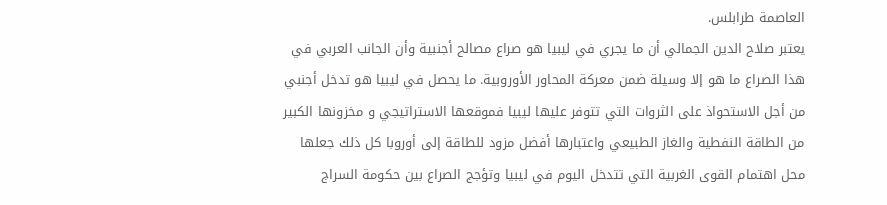العاصمة طرابلس.
يعتبر صلاح الدين الجمالي أن ما يجري في ليبيا هو صراع مصالح أجنبية وأن الجانب العربي في هذا الصراع ما هو إلا وسيلة ضمن معركة المحاور الأوروبية. ما يحصل في ليبيا هو تدخل أجنبي من أجل الاستحواذ على الثروات التي تتوفر عليها ليبيا فموقعها الاستراتيجي و مخزونها الكبير من الطاقة النفطية والغاز الطبيعي واعتبارها أفضل مزود للطاقة إلى أوروبا كل ذلك جعلها محل اهتمام القوى الغربية التي تتدخل اليوم في ليبيا وتؤجج الصراع بين حكومة السراج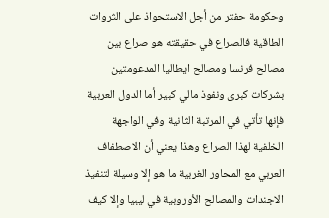وحكومة حفتر من أجل الاستحواذ على الثروات الطاقية فالصراع في حقيقته هو صراع بين مصالح فرنسا ومصالح ايطاليا المدعومتين بشركات كبرى ونفوذ مالي كبير أما الدول العربية فإنها تأتي في المرتبة الثانية وفي الواجهة الخلفية لهذا الصراع وهذا يعني أن الاصطفاف العربي مع المحاور الغربية ما هو إلا وسيلة لتنفيذ الاجندات والمصالح الأوروبية في ليبيا وإلا كيف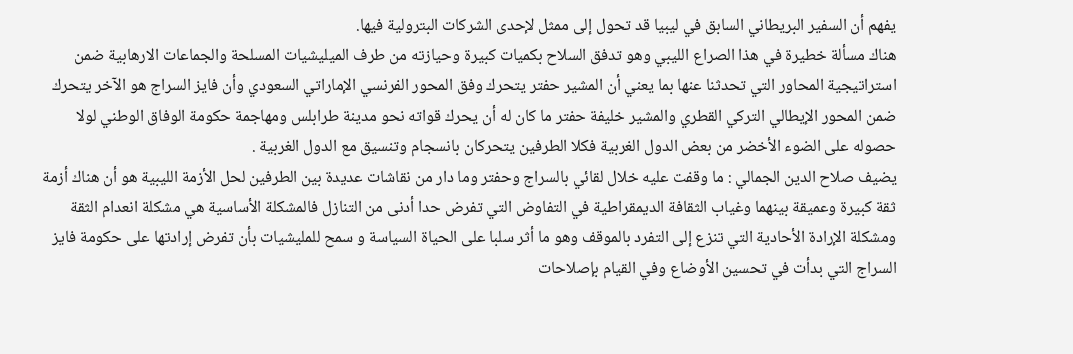يفهم أن السفير البريطاني السابق في ليبيا قد تحول إلى ممثل لإحدى الشركات البترولية فيها.
هناك مسألة خطيرة في هذا الصراع الليبي وهو تدفق السلاح بكميات كبيرة وحيازته من طرف الميليشيات المسلحة والجماعات الارهابية ضمن استراتيجية المحاور التي تحدثنا عنها بما يعني أن المشير حفتر يتحرك وفق المحور الفرنسي الإماراتي السعودي وأن فايز السراج هو الآخر يتحرك ضمن المحور الإيطالي التركي القطري والمشير خليفة حفتر ما كان له أن يحرك قواته نحو مدينة طرابلس ومهاجمة حكومة الوفاق الوطني لولا حصوله على الضوء الأخضر من بعض الدول الغربية فكلا الطرفين يتحركان بانسجام وتنسيق مع الدول الغربية .
يضيف صلاح الدين الجمالي : ما وقفت عليه خلال لقائي بالسراج وحفتر وما دار من نقاشات عديدة بين الطرفين لحل الأزمة الليبية هو أن هناك أزمة ثقة كبيرة وعميقة بينهما وغياب الثقافة الديمقراطية في التفاوض التي تفرض حدا أدنى من التنازل فالمشكلة الأساسية هي مشكلة انعدام الثقة ومشكلة الإرادة الأحادية التي تنزع إلى التفرد بالموقف وهو ما أثر سلبا على الحياة السياسة و سمح للمليشيات بأن تفرض إرادتها على حكومة فايز السراج التي بدأت في تحسين الأوضاع وفي القيام بإصلاحات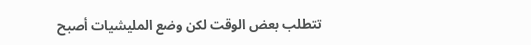تتطلب بعض الوقت لكن وضع المليشيات أصبح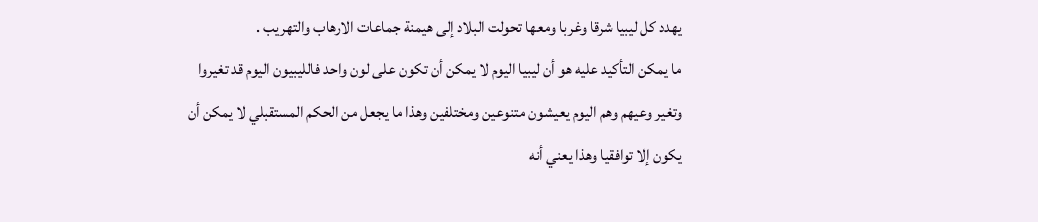يهدد كل ليبيا شرقا وغربا ومعها تحولت البلاد إلى هيمنة جماعات الارهاب والتهريب .
ما يمكن التأكيد عليه هو أن ليبيا اليوم لا يمكن أن تكون على لون واحد فالليبيون اليوم قد تغيروا وتغير وعيهم وهم اليوم يعيشون متنوعين ومختلفين وهذا ما يجعل من الحكم المستقبلي لا يمكن أن يكون إلا توافقيا وهذا يعني أنه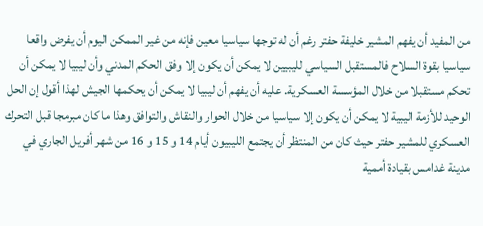من المفيد أن يفهم المشير خليفة حفتر رغم أن له توجها سياسيا معين فإنه من غير الممكن اليوم أن يفرض واقعا سياسيا بقوة السلاح فالمستقبل السياسي لليبيين لا يمكن أن يكون إلا وفق الحكم المدني وأن ليبيا لا يمكن أن تحكم مستقبلا من خلال المؤسسة العسكرية. عليه أن يفهم أن ليبيا لا يمكن أن يحكمها الجيش لهذا أقول إن الحل الوحيد للأزمة اليبية لا يمكن أن يكون إلا سياسيا من خلال الحوار والنقاش والتوافق وهذا ما كان مبرمجا قبل التحرك العسكري للمشير حفتر حيث كان من المنتظر أن يجتمع الليبيون أيام 14 و 15 و 16 من شهر أفريل الجاري في مدينة غدامس بقيادة أممية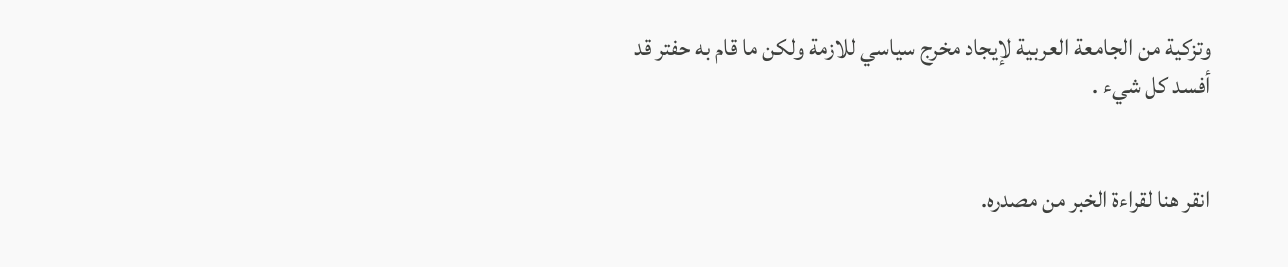وتزكية من الجامعة العربية لإيجاد مخرج سياسي للازمة ولكن ما قام به حفتر قد أفسد كل شيء .


انقر هنا لقراءة الخبر من مصدره.